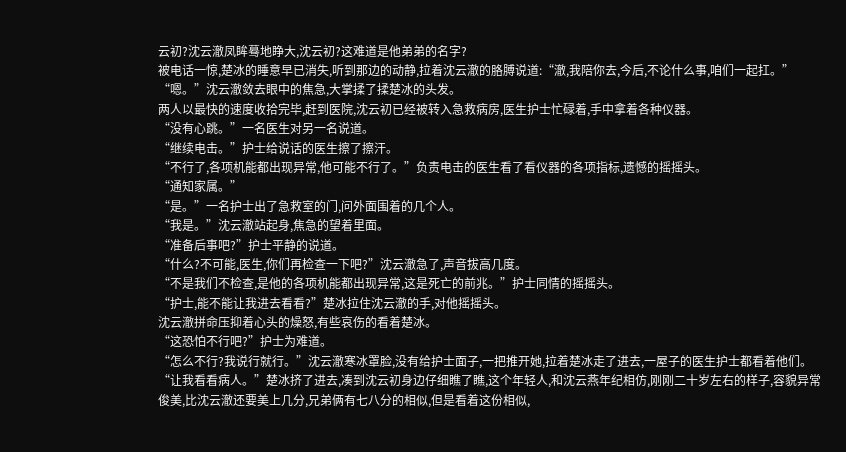云初?沈云澈凤眸蓦地睁大,沈云初?这难道是他弟弟的名字?
被电话一惊,楚冰的睡意早已消失,听到那边的动静,拉着沈云澈的胳膊说道:“澈,我陪你去,今后,不论什么事,咱们一起扛。”
“嗯。”沈云澈敛去眼中的焦急,大掌揉了揉楚冰的头发。
两人以最快的速度收拾完毕,赶到医院,沈云初已经被转入急救病房,医生护士忙碌着,手中拿着各种仪器。
“没有心跳。”一名医生对另一名说道。
“继续电击。”护士给说话的医生擦了擦汗。
“不行了,各项机能都出现异常,他可能不行了。”负责电击的医生看了看仪器的各项指标,遗憾的摇摇头。
“通知家属。”
“是。”一名护士出了急救室的门,问外面围着的几个人。
“我是。”沈云澈站起身,焦急的望着里面。
“准备后事吧?”护士平静的说道。
“什么?不可能,医生,你们再检查一下吧?”沈云澈急了,声音拔高几度。
“不是我们不检查,是他的各项机能都出现异常,这是死亡的前兆。”护士同情的摇摇头。
“护士,能不能让我进去看看?”楚冰拉住沈云澈的手,对他摇摇头。
沈云澈拼命压抑着心头的燥怒,有些哀伤的看着楚冰。
“这恐怕不行吧?”护士为难道。
“怎么不行?我说行就行。”沈云澈寒冰罩脸,没有给护士面子,一把推开她,拉着楚冰走了进去,一屋子的医生护士都看着他们。
“让我看看病人。”楚冰挤了进去,凑到沈云初身边仔细瞧了瞧,这个年轻人,和沈云燕年纪相仿,刚刚二十岁左右的样子,容貌异常俊美,比沈云澈还要美上几分,兄弟俩有七八分的相似,但是看着这份相似,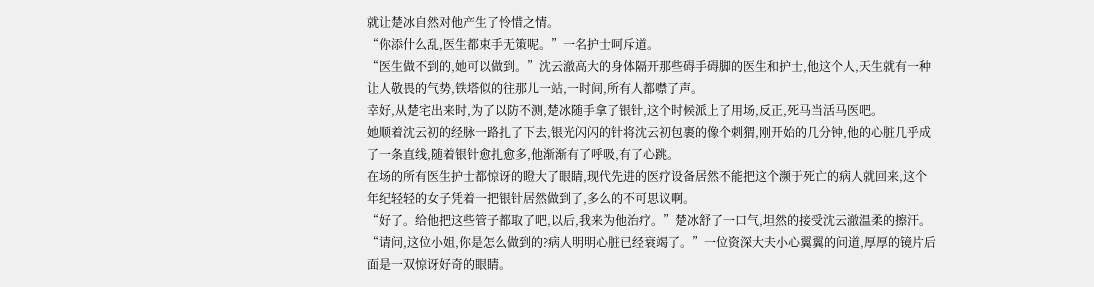就让楚冰自然对他产生了怜惜之情。
“你添什么乱,医生都束手无策呢。”一名护士呵斥道。
“医生做不到的,她可以做到。”沈云澈高大的身体隔开那些碍手碍脚的医生和护士,他这个人,天生就有一种让人敬畏的气势,铁塔似的往那儿一站,一时间,所有人都噤了声。
幸好,从楚宅出来时,为了以防不测,楚冰随手拿了银针,这个时候派上了用场,反正,死马当活马医吧。
她顺着沈云初的经脉一路扎了下去,银光闪闪的针将沈云初包裹的像个刺猬,刚开始的几分钟,他的心脏几乎成了一条直线,随着银针愈扎愈多,他渐渐有了呼吸,有了心跳。
在场的所有医生护士都惊讶的瞪大了眼睛,现代先进的医疗设备居然不能把这个濒于死亡的病人就回来,这个年纪轻轻的女子凭着一把银针居然做到了,多么的不可思议啊。
“好了。给他把这些管子都取了吧,以后,我来为他治疗。”楚冰舒了一口气,坦然的接受沈云澈温柔的擦汗。
“请问,这位小姐,你是怎么做到的?病人明明心脏已经衰竭了。”一位资深大夫小心翼翼的问道,厚厚的镜片后面是一双惊讶好奇的眼睛。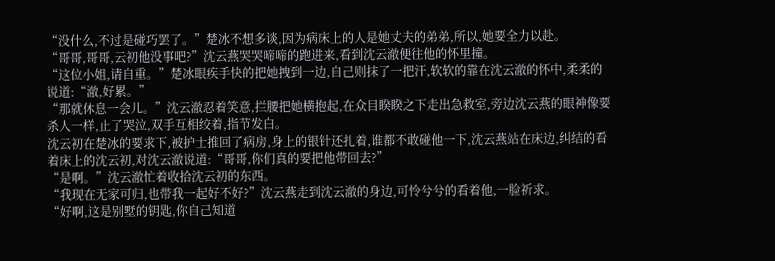“没什么,不过是碰巧罢了。”楚冰不想多谈,因为病床上的人是她丈夫的弟弟,所以,她要全力以赴。
“哥哥,哥哥,云初他没事吧?”沈云燕哭哭啼啼的跑进来,看到沈云澈便往他的怀里撞。
“这位小姐,请自重。”楚冰眼疾手快的把她拽到一边,自己则抹了一把汗,软软的靠在沈云澈的怀中,柔柔的说道:“澈,好累。”
“那就休息一会儿。”沈云澈忍着笑意,拦腰把她横抱起,在众目睽睽之下走出急救室,旁边沈云燕的眼神像要杀人一样,止了哭泣,双手互相绞着,指节发白。
沈云初在楚冰的要求下,被护士推回了病房,身上的银针还扎着,谁都不敢碰他一下,沈云燕站在床边,纠结的看着床上的沈云初,对沈云澈说道:“哥哥,你们真的要把他带回去?”
“是啊。”沈云澈忙着收拾沈云初的东西。
“我现在无家可归,也带我一起好不好?”沈云燕走到沈云澈的身边,可怜兮兮的看着他,一脸祈求。
“好啊,这是别墅的钥匙,你自己知道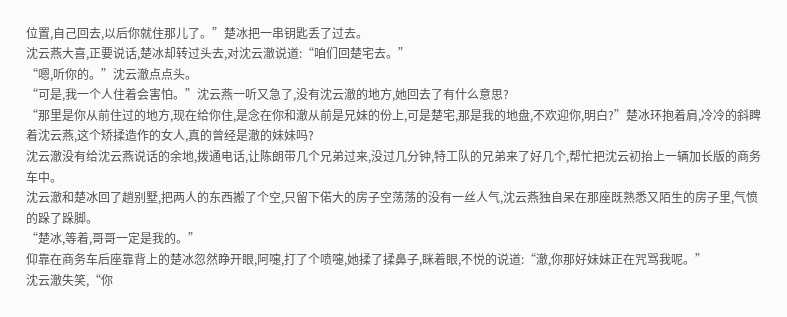位置,自己回去,以后你就住那儿了。”楚冰把一串钥匙丢了过去。
沈云燕大喜,正要说话,楚冰却转过头去,对沈云澈说道:“咱们回楚宅去。”
“嗯,听你的。”沈云澈点点头。
“可是,我一个人住着会害怕。”沈云燕一听又急了,没有沈云澈的地方,她回去了有什么意思?
“那里是你从前住过的地方,现在给你住,是念在你和澈从前是兄妹的份上,可是楚宅,那是我的地盘,不欢迎你,明白?”楚冰环抱着肩,冷冷的斜睥着沈云燕,这个矫揉造作的女人,真的曾经是澈的妹妹吗?
沈云澈没有给沈云燕说话的余地,拨通电话,让陈朗带几个兄弟过来,没过几分钟,特工队的兄弟来了好几个,帮忙把沈云初抬上一辆加长版的商务车中。
沈云澈和楚冰回了趟别墅,把两人的东西搬了个空,只留下偌大的房子空荡荡的没有一丝人气,沈云燕独自呆在那座既熟悉又陌生的房子里,气愤的跺了跺脚。
“楚冰,等着,哥哥一定是我的。”
仰靠在商务车后座靠背上的楚冰忽然睁开眼,阿嚏,打了个喷嚏,她揉了揉鼻子,眯着眼,不悦的说道:“澈,你那好妹妹正在咒骂我呢。”
沈云澈失笑,“你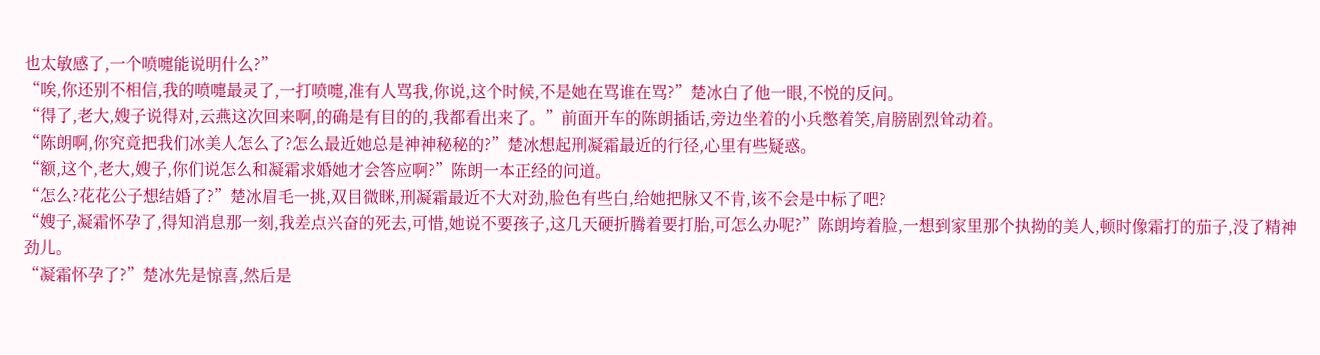也太敏感了,一个喷嚏能说明什么?”
“唉,你还别不相信,我的喷嚏最灵了,一打喷嚏,准有人骂我,你说,这个时候,不是她在骂谁在骂?”楚冰白了他一眼,不悦的反问。
“得了,老大,嫂子说得对,云燕这次回来啊,的确是有目的的,我都看出来了。”前面开车的陈朗插话,旁边坐着的小兵憋着笑,肩膀剧烈耸动着。
“陈朗啊,你究竟把我们冰美人怎么了?怎么最近她总是神神秘秘的?”楚冰想起刑凝霜最近的行径,心里有些疑惑。
“额,这个,老大,嫂子,你们说怎么和凝霜求婚她才会答应啊?”陈朗一本正经的问道。
“怎么?花花公子想结婚了?”楚冰眉毛一挑,双目微眯,刑凝霜最近不大对劲,脸色有些白,给她把脉又不肯,该不会是中标了吧?
“嫂子,凝霜怀孕了,得知消息那一刻,我差点兴奋的死去,可惜,她说不要孩子,这几天硬折腾着要打胎,可怎么办呢?”陈朗垮着脸,一想到家里那个执拗的美人,顿时像霜打的茄子,没了精神劲儿。
“凝霜怀孕了?”楚冰先是惊喜,然后是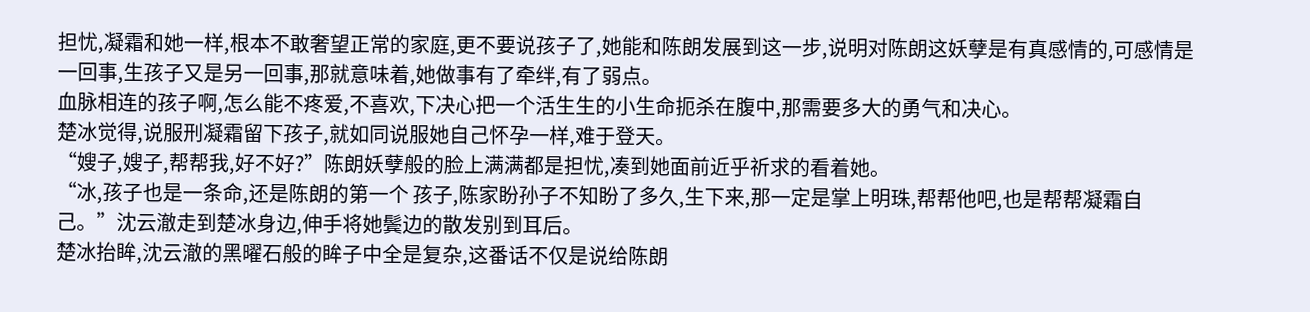担忧,凝霜和她一样,根本不敢奢望正常的家庭,更不要说孩子了,她能和陈朗发展到这一步,说明对陈朗这妖孽是有真感情的,可感情是一回事,生孩子又是另一回事,那就意味着,她做事有了牵绊,有了弱点。
血脉相连的孩子啊,怎么能不疼爱,不喜欢,下决心把一个活生生的小生命扼杀在腹中,那需要多大的勇气和决心。
楚冰觉得,说服刑凝霜留下孩子,就如同说服她自己怀孕一样,难于登天。
“嫂子,嫂子,帮帮我,好不好?”陈朗妖孽般的脸上满满都是担忧,凑到她面前近乎祈求的看着她。
“冰,孩子也是一条命,还是陈朗的第一个 孩子,陈家盼孙子不知盼了多久,生下来,那一定是掌上明珠,帮帮他吧,也是帮帮凝霜自己。”沈云澈走到楚冰身边,伸手将她鬓边的散发别到耳后。
楚冰抬眸,沈云澈的黑曜石般的眸子中全是复杂,这番话不仅是说给陈朗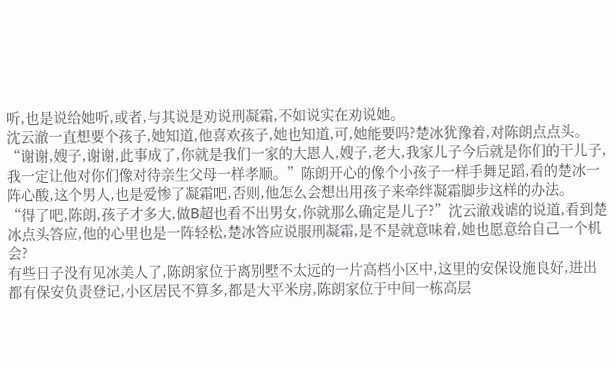听,也是说给她听,或者,与其说是劝说刑凝霜,不如说实在劝说她。
沈云澈一直想要个孩子,她知道,他喜欢孩子,她也知道,可,她能要吗?楚冰犹豫着,对陈朗点点头。
“谢谢,嫂子,谢谢,此事成了,你就是我们一家的大恩人,嫂子,老大,我家儿子今后就是你们的干儿子,我一定让他对你们像对待亲生父母一样孝顺。”陈朗开心的像个小孩子一样手舞足蹈,看的楚冰一阵心酸,这个男人,也是爱惨了凝霜吧,否则,他怎么会想出用孩子来牵绊凝霜脚步这样的办法。
“得了吧,陈朗,孩子才多大,做B超也看不出男女,你就那么确定是儿子?”沈云澈戏谑的说道,看到楚冰点头答应,他的心里也是一阵轻松,楚冰答应说服刑凝霜,是不是就意味着,她也愿意给自己一个机会?
有些日子没有见冰美人了,陈朗家位于离别墅不太远的一片高档小区中,这里的安保设施良好,进出都有保安负责登记,小区居民不算多,都是大平米房,陈朗家位于中间一栋高层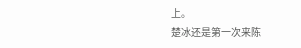上。
楚冰还是第一次来陈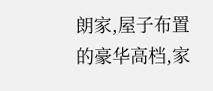朗家,屋子布置的豪华高档,家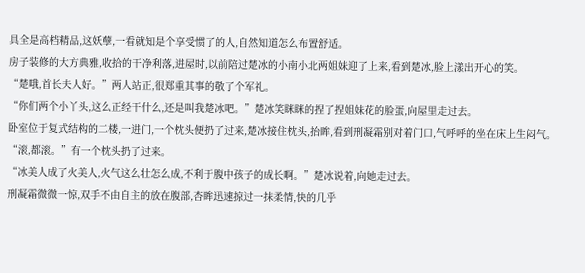具全是高档精品,这妖孽,一看就知是个享受惯了的人,自然知道怎么布置舒适。
房子装修的大方典雅,收拾的干净利落,进屋时,以前陪过楚冰的小南小北两姐妹迎了上来,看到楚冰,脸上漾出开心的笑。
“楚哦,首长夫人好。”两人站正,很郑重其事的敬了个军礼。
“你们两个小丫头,这么正经干什么,还是叫我楚冰吧。”楚冰笑眯眯的捏了捏姐妹花的脸蛋,向屋里走过去。
卧室位于复式结构的二楼,一进门,一个枕头便扔了过来,楚冰接住枕头,抬眸,看到刑凝霜别对着门口,气呼呼的坐在床上生闷气。
“滚,都滚。”有一个枕头扔了过来。
“冰美人成了火美人,火气这么壮怎么成,不利于腹中孩子的成长啊。”楚冰说着,向她走过去。
刑凝霜微微一惊,双手不由自主的放在腹部,杏眸迅速掠过一抹柔情,快的几乎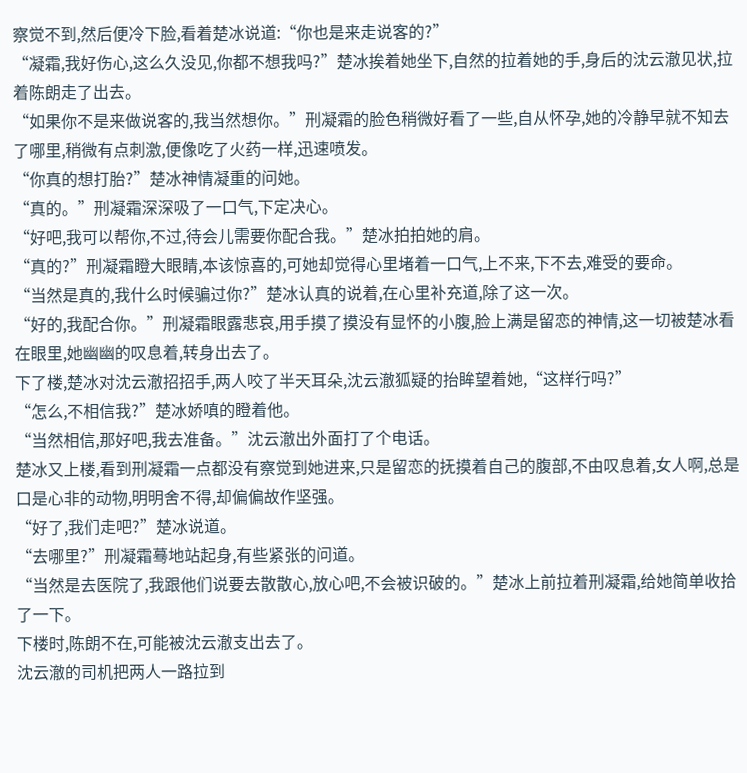察觉不到,然后便冷下脸,看着楚冰说道:“你也是来走说客的?”
“凝霜,我好伤心,这么久没见,你都不想我吗?”楚冰挨着她坐下,自然的拉着她的手,身后的沈云澈见状,拉着陈朗走了出去。
“如果你不是来做说客的,我当然想你。”刑凝霜的脸色稍微好看了一些,自从怀孕,她的冷静早就不知去了哪里,稍微有点刺激,便像吃了火药一样,迅速喷发。
“你真的想打胎?”楚冰神情凝重的问她。
“真的。”刑凝霜深深吸了一口气,下定决心。
“好吧,我可以帮你,不过,待会儿需要你配合我。”楚冰拍拍她的肩。
“真的?”刑凝霜瞪大眼睛,本该惊喜的,可她却觉得心里堵着一口气,上不来,下不去,难受的要命。
“当然是真的,我什么时候骗过你?”楚冰认真的说着,在心里补充道,除了这一次。
“好的,我配合你。”刑凝霜眼露悲哀,用手摸了摸没有显怀的小腹,脸上满是留恋的神情,这一切被楚冰看在眼里,她幽幽的叹息着,转身出去了。
下了楼,楚冰对沈云澈招招手,两人咬了半天耳朵,沈云澈狐疑的抬眸望着她,“这样行吗?”
“怎么,不相信我?”楚冰娇嗔的瞪着他。
“当然相信,那好吧,我去准备。”沈云澈出外面打了个电话。
楚冰又上楼,看到刑凝霜一点都没有察觉到她进来,只是留恋的抚摸着自己的腹部,不由叹息着,女人啊,总是口是心非的动物,明明舍不得,却偏偏故作坚强。
“好了,我们走吧?”楚冰说道。
“去哪里?”刑凝霜蓦地站起身,有些紧张的问道。
“当然是去医院了,我跟他们说要去散散心,放心吧,不会被识破的。”楚冰上前拉着刑凝霜,给她简单收拾了一下。
下楼时,陈朗不在,可能被沈云澈支出去了。
沈云澈的司机把两人一路拉到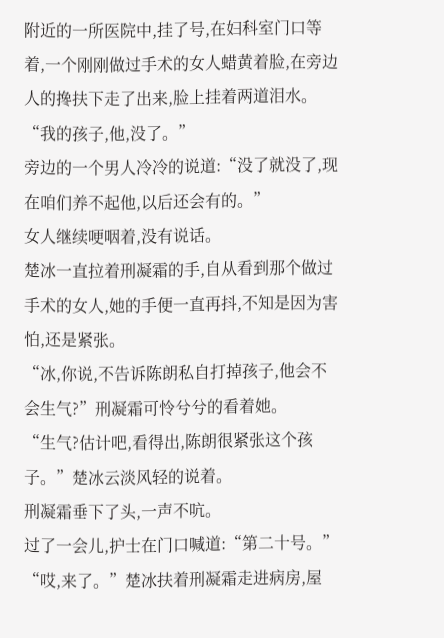附近的一所医院中,挂了号,在妇科室门口等着,一个刚刚做过手术的女人蜡黄着脸,在旁边人的搀扶下走了出来,脸上挂着两道泪水。
“我的孩子,他,没了。”
旁边的一个男人冷冷的说道:“没了就没了,现在咱们养不起他,以后还会有的。”
女人继续哽咽着,没有说话。
楚冰一直拉着刑凝霜的手,自从看到那个做过手术的女人,她的手便一直再抖,不知是因为害怕,还是紧张。
“冰,你说,不告诉陈朗私自打掉孩子,他会不会生气?”刑凝霜可怜兮兮的看着她。
“生气?估计吧,看得出,陈朗很紧张这个孩子。”楚冰云淡风轻的说着。
刑凝霜垂下了头,一声不吭。
过了一会儿,护士在门口喊道:“第二十号。”
“哎,来了。”楚冰扶着刑凝霜走进病房,屋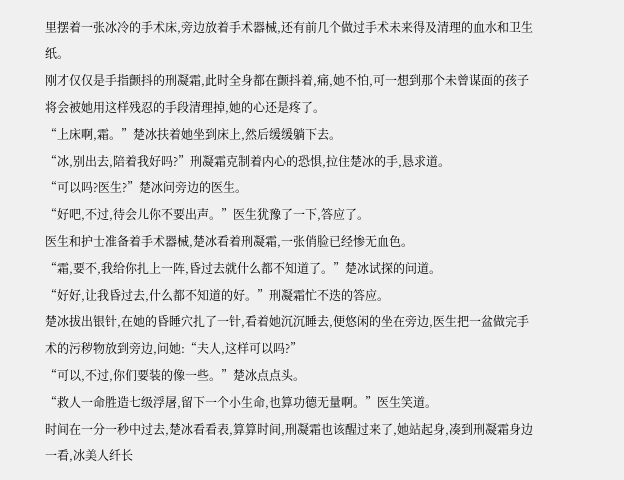里摆着一张冰冷的手术床,旁边放着手术器械,还有前几个做过手术未来得及清理的血水和卫生纸。
刚才仅仅是手指颤抖的刑凝霜,此时全身都在颤抖着,痛,她不怕,可一想到那个未曾谋面的孩子将会被她用这样残忍的手段清理掉,她的心还是疼了。
“上床啊,霜。”楚冰扶着她坐到床上,然后缓缓躺下去。
“冰,别出去,陪着我好吗?”刑凝霜克制着内心的恐惧,拉住楚冰的手,恳求道。
“可以吗?医生?”楚冰问旁边的医生。
“好吧,不过,待会儿你不要出声。”医生犹豫了一下,答应了。
医生和护士准备着手术器械,楚冰看着刑凝霜,一张俏脸已经惨无血色。
“霜,要不,我给你扎上一阵,昏过去就什么都不知道了。”楚冰试探的问道。
“好好,让我昏过去,什么都不知道的好。”刑凝霜忙不迭的答应。
楚冰拔出银针,在她的昏睡穴扎了一针,看着她沉沉睡去,便悠闲的坐在旁边,医生把一盆做完手术的污秽物放到旁边,问她:“夫人,这样可以吗?”
“可以,不过,你们要装的像一些。”楚冰点点头。
“救人一命胜造七级浮屠,留下一个小生命,也算功德无量啊。”医生笑道。
时间在一分一秒中过去,楚冰看看表,算算时间,刑凝霜也该醒过来了,她站起身,凑到刑凝霜身边一看,冰美人纤长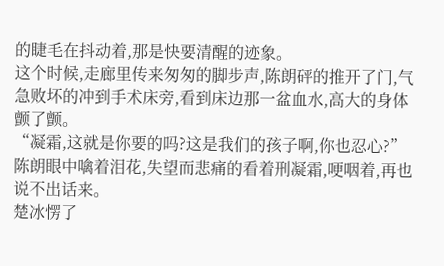的睫毛在抖动着,那是快要清醒的迹象。
这个时候,走廊里传来匆匆的脚步声,陈朗砰的推开了门,气急败坏的冲到手术床旁,看到床边那一盆血水,高大的身体颤了颤。
“凝霜,这就是你要的吗?这是我们的孩子啊,你也忍心?”陈朗眼中噙着泪花,失望而悲痛的看着刑凝霜,哽咽着,再也说不出话来。
楚冰愣了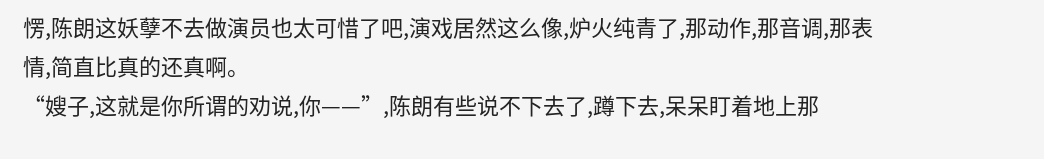愣,陈朗这妖孽不去做演员也太可惜了吧,演戏居然这么像,炉火纯青了,那动作,那音调,那表情,简直比真的还真啊。
“嫂子,这就是你所谓的劝说,你——”,陈朗有些说不下去了,蹲下去,呆呆盯着地上那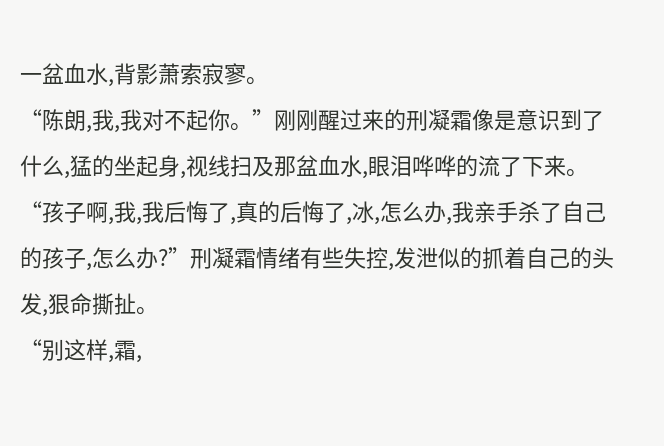一盆血水,背影萧索寂寥。
“陈朗,我,我对不起你。”刚刚醒过来的刑凝霜像是意识到了什么,猛的坐起身,视线扫及那盆血水,眼泪哗哗的流了下来。
“孩子啊,我,我后悔了,真的后悔了,冰,怎么办,我亲手杀了自己的孩子,怎么办?”刑凝霜情绪有些失控,发泄似的抓着自己的头发,狠命撕扯。
“别这样,霜,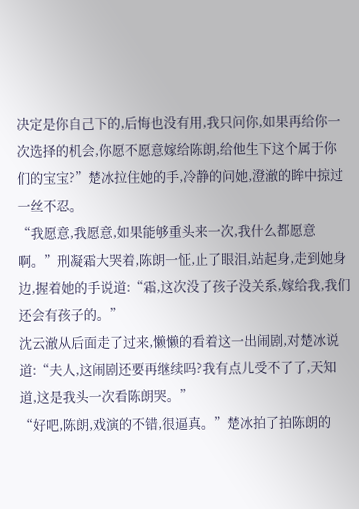决定是你自己下的,后悔也没有用,我只问你,如果再给你一次选择的机会,你愿不愿意嫁给陈朗,给他生下这个属于你们的宝宝?”楚冰拉住她的手,冷静的问她,澄澈的眸中掠过一丝不忍。
“我愿意,我愿意,如果能够重头来一次,我什么都愿意啊。”刑凝霜大哭着,陈朗一怔,止了眼泪,站起身,走到她身边,握着她的手说道:“霜,这次没了孩子没关系,嫁给我,我们还会有孩子的。”
沈云澈从后面走了过来,懒懒的看着这一出闹剧,对楚冰说道:“夫人,这闹剧还要再继续吗?我有点儿受不了了,天知道,这是我头一次看陈朗哭。”
“好吧,陈朗,戏演的不错,很逼真。”楚冰拍了拍陈朗的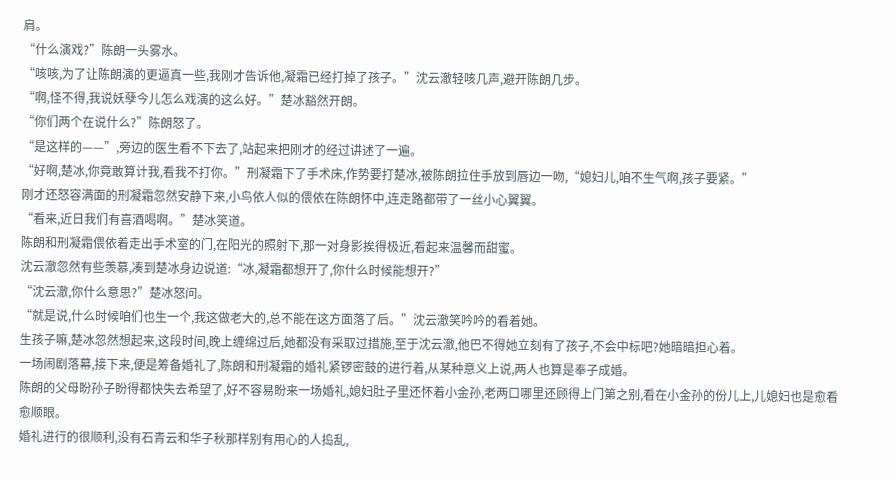肩。
“什么演戏?”陈朗一头雾水。
“咳咳,为了让陈朗演的更逼真一些,我刚才告诉他,凝霜已经打掉了孩子。”沈云澈轻咳几声,避开陈朗几步。
“啊,怪不得,我说妖孽今儿怎么戏演的这么好。”楚冰豁然开朗。
“你们两个在说什么?”陈朗怒了。
“是这样的——”,旁边的医生看不下去了,站起来把刚才的经过讲述了一遍。
“好啊,楚冰,你竟敢算计我,看我不打你。”刑凝霜下了手术床,作势要打楚冰,被陈朗拉住手放到唇边一吻,“媳妇儿,咱不生气啊,孩子要紧。”
刚才还怒容满面的刑凝霜忽然安静下来,小鸟依人似的偎依在陈朗怀中,连走路都带了一丝小心翼翼。
“看来,近日我们有喜酒喝啊。”楚冰笑道。
陈朗和刑凝霜偎依着走出手术室的门,在阳光的照射下,那一对身影挨得极近,看起来温馨而甜蜜。
沈云澈忽然有些羡慕,凑到楚冰身边说道:“冰,凝霜都想开了,你什么时候能想开?”
“沈云澈,你什么意思?”楚冰怒问。
“就是说,什么时候咱们也生一个,我这做老大的,总不能在这方面落了后。”沈云澈笑吟吟的看着她。
生孩子嘛,楚冰忽然想起来,这段时间,晚上缠绵过后,她都没有采取过措施,至于沈云澈,他巴不得她立刻有了孩子,不会中标吧?她暗暗担心着。
一场闹剧落幕,接下来,便是筹备婚礼了,陈朗和刑凝霜的婚礼紧锣密鼓的进行着,从某种意义上说,两人也算是奉子成婚。
陈朗的父母盼孙子盼得都快失去希望了,好不容易盼来一场婚礼,媳妇肚子里还怀着小金孙,老两口哪里还顾得上门第之别,看在小金孙的份儿上,儿媳妇也是愈看愈顺眼。
婚礼进行的很顺利,没有石青云和华子秋那样别有用心的人捣乱,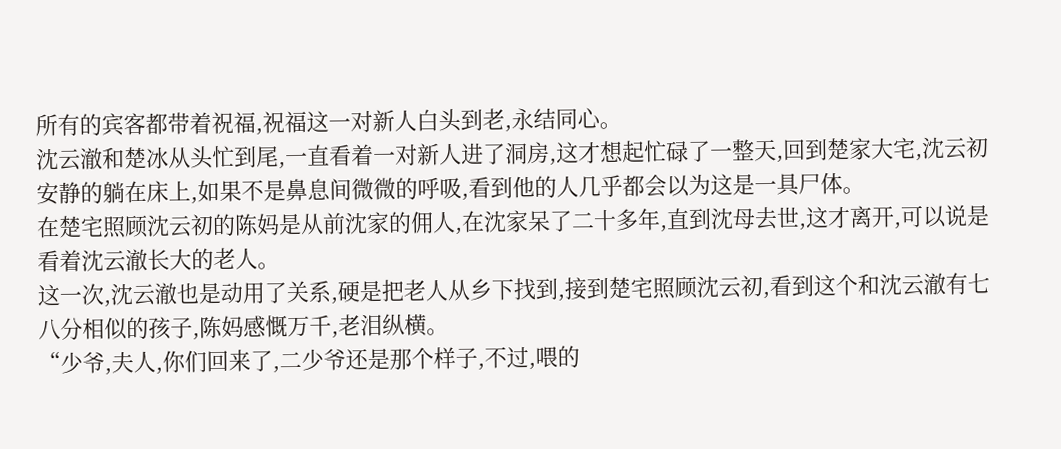所有的宾客都带着祝福,祝福这一对新人白头到老,永结同心。
沈云澈和楚冰从头忙到尾,一直看着一对新人进了洞房,这才想起忙碌了一整天,回到楚家大宅,沈云初安静的躺在床上,如果不是鼻息间微微的呼吸,看到他的人几乎都会以为这是一具尸体。
在楚宅照顾沈云初的陈妈是从前沈家的佣人,在沈家呆了二十多年,直到沈母去世,这才离开,可以说是看着沈云澈长大的老人。
这一次,沈云澈也是动用了关系,硬是把老人从乡下找到,接到楚宅照顾沈云初,看到这个和沈云澈有七八分相似的孩子,陈妈感慨万千,老泪纵横。
“少爷,夫人,你们回来了,二少爷还是那个样子,不过,喂的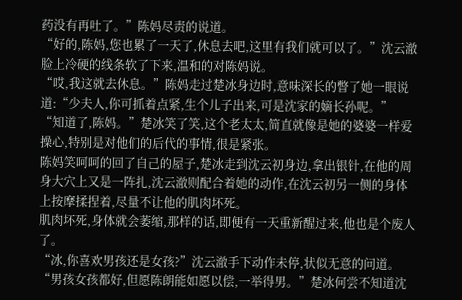药没有再吐了。”陈妈尽责的说道。
“好的,陈妈,您也累了一天了,休息去吧,这里有我们就可以了。”沈云澈脸上冷硬的线条软了下来,温和的对陈妈说。
“哎,我这就去休息。”陈妈走过楚冰身边时,意味深长的瞥了她一眼说道:“少夫人,你可抓着点紧,生个儿子出来,可是沈家的嫡长孙呢。”
“知道了,陈妈。”楚冰笑了笑,这个老太太,简直就像是她的婆婆一样爱操心,特别是对他们的后代的事情,很是紧张。
陈妈笑呵呵的回了自己的屋子,楚冰走到沈云初身边,拿出银针,在他的周身大穴上又是一阵扎,沈云澈则配合着她的动作,在沈云初另一侧的身体上按摩揉捏着,尽量不让他的肌肉坏死。
肌肉坏死,身体就会萎缩,那样的话,即便有一天重新醒过来,他也是个废人了。
“冰,你喜欢男孩还是女孩?”沈云澈手下动作未停,状似无意的问道。
“男孩女孩都好,但愿陈朗能如愿以偿,一举得男。”楚冰何尝不知道沈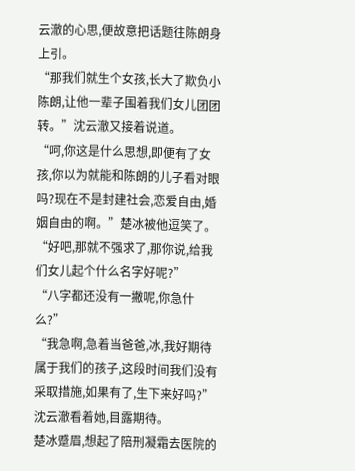云澈的心思,便故意把话题往陈朗身上引。
“那我们就生个女孩,长大了欺负小陈朗,让他一辈子围着我们女儿团团转。”沈云澈又接着说道。
“呵,你这是什么思想,即便有了女孩,你以为就能和陈朗的儿子看对眼吗?现在不是封建社会,恋爱自由,婚姻自由的啊。”楚冰被他逗笑了。
“好吧,那就不强求了,那你说,给我们女儿起个什么名字好呢?”
“八字都还没有一撇呢,你急什么?”
“我急啊,急着当爸爸,冰,我好期待属于我们的孩子,这段时间我们没有采取措施,如果有了,生下来好吗?”沈云澈看着她,目露期待。
楚冰蹙眉,想起了陪刑凝霜去医院的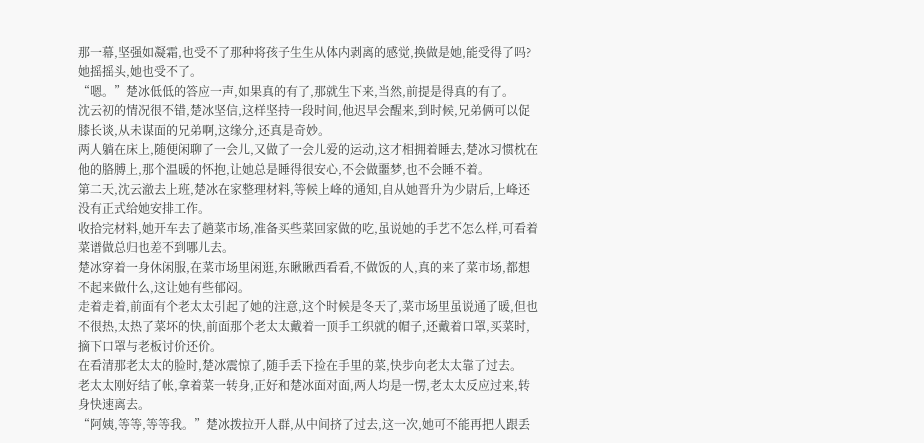那一幕,坚强如凝霜,也受不了那种将孩子生生从体内剥离的感觉,换做是她,能受得了吗?她摇摇头,她也受不了。
“嗯。”楚冰低低的答应一声,如果真的有了,那就生下来,当然,前提是得真的有了。
沈云初的情况很不错,楚冰坚信,这样坚持一段时间,他迟早会醒来,到时候,兄弟俩可以促膝长谈,从未谋面的兄弟啊,这缘分,还真是奇妙。
两人躺在床上,随便闲聊了一会儿,又做了一会儿爱的运动,这才相拥着睡去,楚冰习惯枕在他的胳膊上,那个温暖的怀抱,让她总是睡得很安心,不会做噩梦,也不会睡不着。
第二天,沈云澈去上班,楚冰在家整理材料,等候上峰的通知,自从她晋升为少尉后,上峰还没有正式给她安排工作。
收拾完材料,她开车去了趟菜市场,准备买些菜回家做的吃,虽说她的手艺不怎么样,可看着菜谱做总归也差不到哪儿去。
楚冰穿着一身休闲服,在菜市场里闲逛,东瞅瞅西看看,不做饭的人,真的来了菜市场,都想不起来做什么,这让她有些郁闷。
走着走着,前面有个老太太引起了她的注意,这个时候是冬天了,菜市场里虽说通了暖,但也不很热,太热了菜坏的快,前面那个老太太戴着一顶手工织就的帽子,还戴着口罩,买菜时,摘下口罩与老板讨价还价。
在看清那老太太的脸时,楚冰震惊了,随手丢下捡在手里的菜,快步向老太太靠了过去。
老太太刚好结了帐,拿着菜一转身,正好和楚冰面对面,两人均是一愣,老太太反应过来,转身快速离去。
“阿姨,等等,等等我。”楚冰拨拉开人群,从中间挤了过去,这一次,她可不能再把人跟丢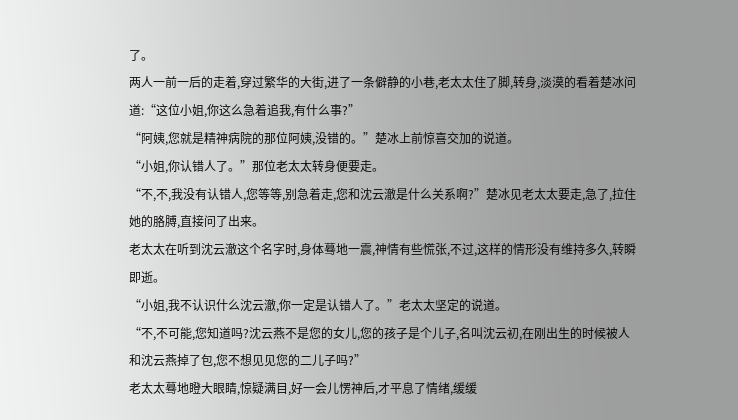了。
两人一前一后的走着,穿过繁华的大街,进了一条僻静的小巷,老太太住了脚,转身,淡漠的看着楚冰问道:“这位小姐,你这么急着追我,有什么事?”
“阿姨,您就是精神病院的那位阿姨,没错的。”楚冰上前惊喜交加的说道。
“小姐,你认错人了。”那位老太太转身便要走。
“不,不,我没有认错人,您等等,别急着走,您和沈云澈是什么关系啊?”楚冰见老太太要走,急了,拉住她的胳膊,直接问了出来。
老太太在听到沈云澈这个名字时,身体蓦地一震,神情有些慌张,不过,这样的情形没有维持多久,转瞬即逝。
“小姐,我不认识什么沈云澈,你一定是认错人了。”老太太坚定的说道。
“不,不可能,您知道吗?沈云燕不是您的女儿,您的孩子是个儿子,名叫沈云初,在刚出生的时候被人和沈云燕掉了包,您不想见见您的二儿子吗?”
老太太蓦地瞪大眼睛,惊疑满目,好一会儿愣神后,才平息了情绪,缓缓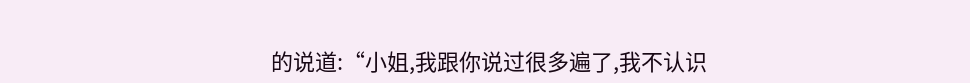的说道:“小姐,我跟你说过很多遍了,我不认识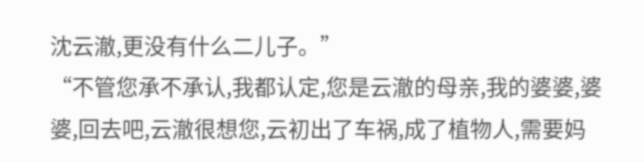沈云澈,更没有什么二儿子。”
“不管您承不承认,我都认定,您是云澈的母亲,我的婆婆,婆婆,回去吧,云澈很想您,云初出了车祸,成了植物人,需要妈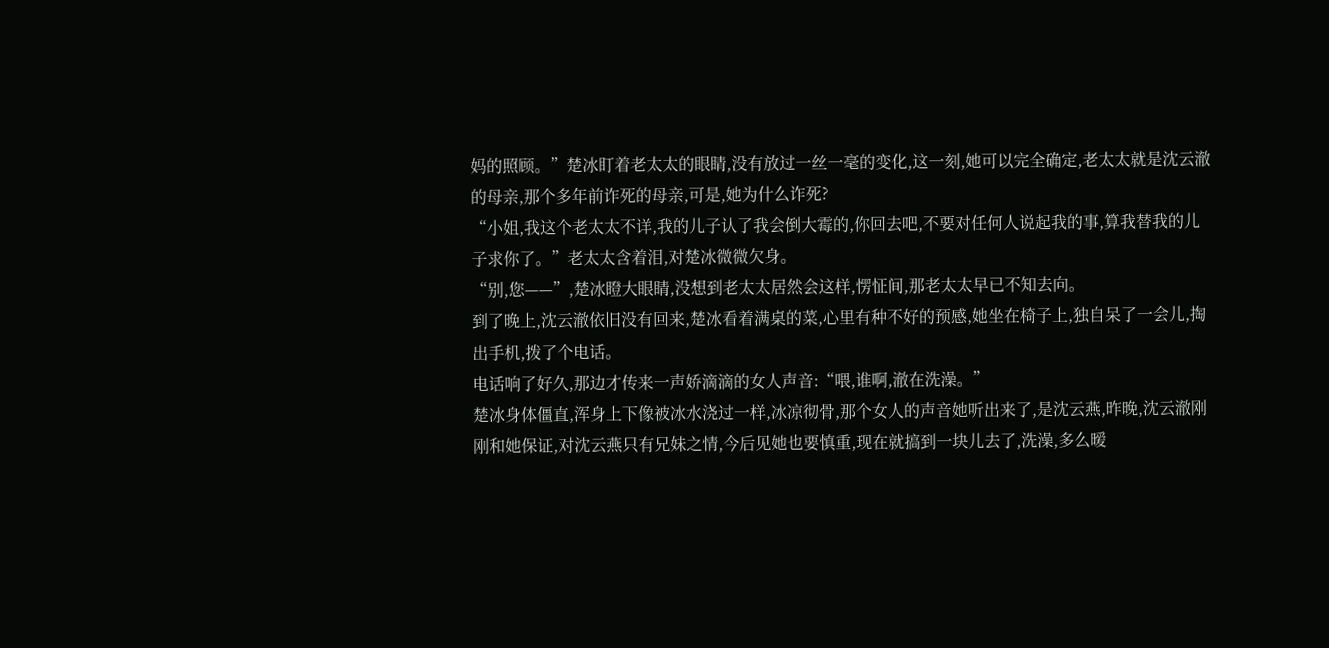妈的照顾。”楚冰盯着老太太的眼睛,没有放过一丝一毫的变化,这一刻,她可以完全确定,老太太就是沈云澈的母亲,那个多年前诈死的母亲,可是,她为什么诈死?
“小姐,我这个老太太不详,我的儿子认了我会倒大霉的,你回去吧,不要对任何人说起我的事,算我替我的儿子求你了。”老太太含着泪,对楚冰微微欠身。
“别,您——”,楚冰瞪大眼睛,没想到老太太居然会这样,愣怔间,那老太太早已不知去向。
到了晚上,沈云澈依旧没有回来,楚冰看着满桌的菜,心里有种不好的预感,她坐在椅子上,独自呆了一会儿,掏出手机,拨了个电话。
电话响了好久,那边才传来一声娇滴滴的女人声音:“喂,谁啊,澈在洗澡。”
楚冰身体僵直,浑身上下像被冰水浇过一样,冰凉彻骨,那个女人的声音她听出来了,是沈云燕,昨晚,沈云澈刚刚和她保证,对沈云燕只有兄妹之情,今后见她也要慎重,现在就搞到一块儿去了,洗澡,多么暧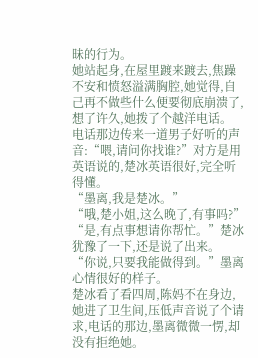昧的行为。
她站起身,在屋里踱来踱去,焦躁不安和愤怒溢满胸腔,她觉得,自己再不做些什么便要彻底崩溃了,想了许久,她拨了个越洋电话。
电话那边传来一道男子好听的声音:“喂,请问你找谁?”对方是用英语说的,楚冰英语很好,完全听得懂。
“墨离,我是楚冰。”
“哦,楚小姐,这么晚了,有事吗?”
“是,有点事想请你帮忙。”楚冰犹豫了一下,还是说了出来。
“你说,只要我能做得到。”墨离心情很好的样子。
楚冰看了看四周,陈妈不在身边,她进了卫生间,压低声音说了个请求,电话的那边,墨离微微一愣,却没有拒绝她。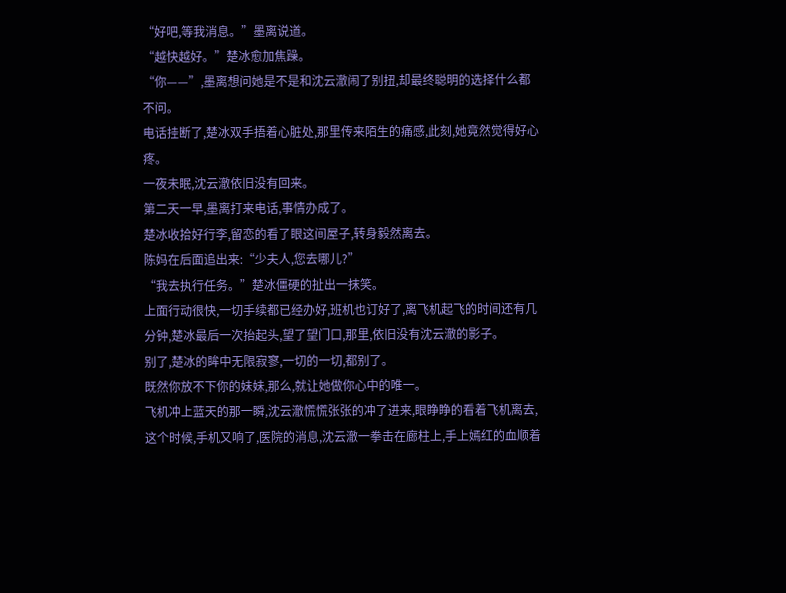“好吧,等我消息。”墨离说道。
“越快越好。”楚冰愈加焦躁。
“你——”,墨离想问她是不是和沈云澈闹了别扭,却最终聪明的选择什么都不问。
电话挂断了,楚冰双手捂着心脏处,那里传来陌生的痛感,此刻,她竟然觉得好心疼。
一夜未眠,沈云澈依旧没有回来。
第二天一早,墨离打来电话,事情办成了。
楚冰收拾好行李,留恋的看了眼这间屋子,转身毅然离去。
陈妈在后面追出来:“少夫人,您去哪儿?”
“我去执行任务。”楚冰僵硬的扯出一抹笑。
上面行动很快,一切手续都已经办好,班机也订好了,离飞机起飞的时间还有几分钟,楚冰最后一次抬起头,望了望门口,那里,依旧没有沈云澈的影子。
别了,楚冰的眸中无限寂寥,一切的一切,都别了。
既然你放不下你的妹妹,那么,就让她做你心中的唯一。
飞机冲上蓝天的那一瞬,沈云澈慌慌张张的冲了进来,眼睁睁的看着飞机离去,这个时候,手机又响了,医院的消息,沈云澈一拳击在廊柱上,手上嫣红的血顺着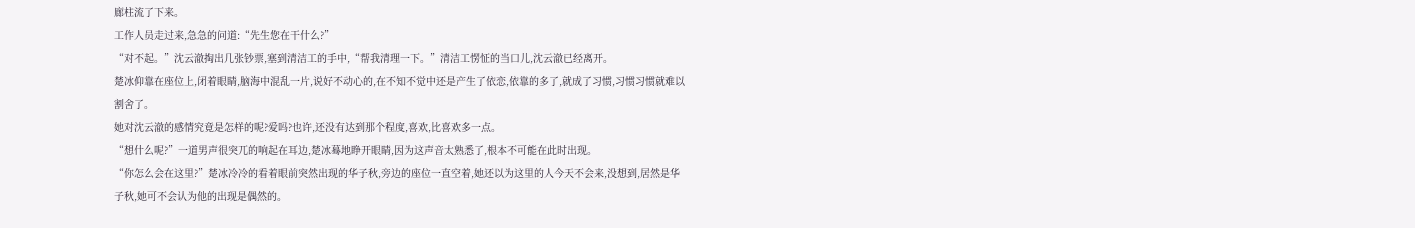廊柱流了下来。
工作人员走过来,急急的问道:“先生您在干什么?”
“对不起。”沈云澈掏出几张钞票,塞到清洁工的手中,“帮我清理一下。”清洁工愣怔的当口儿,沈云澈已经离开。
楚冰仰靠在座位上,闭着眼睛,脑海中混乱一片,说好不动心的,在不知不觉中还是产生了依恋,依靠的多了,就成了习惯,习惯习惯就难以割舍了。
她对沈云澈的感情究竟是怎样的呢?爱吗?也许,还没有达到那个程度,喜欢,比喜欢多一点。
“想什么呢?”一道男声很突兀的响起在耳边,楚冰蓦地睁开眼睛,因为这声音太熟悉了,根本不可能在此时出现。
“你怎么会在这里?”楚冰冷冷的看着眼前突然出现的华子秋,旁边的座位一直空着,她还以为这里的人今天不会来,没想到,居然是华子秋,她可不会认为他的出现是偶然的。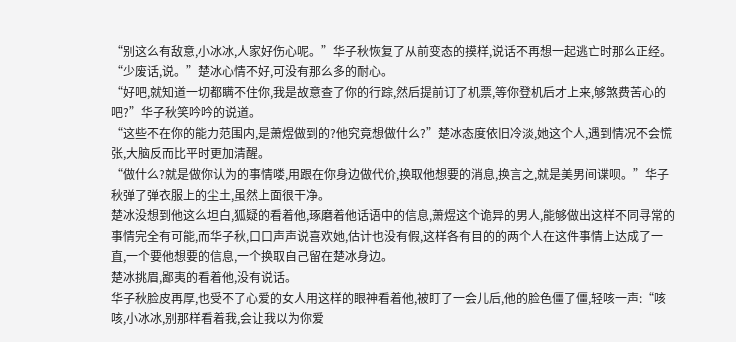“别这么有敌意,小冰冰,人家好伤心呢。”华子秋恢复了从前变态的摸样,说话不再想一起逃亡时那么正经。
“少废话,说。”楚冰心情不好,可没有那么多的耐心。
“好吧,就知道一切都瞒不住你,我是故意查了你的行踪,然后提前订了机票,等你登机后才上来,够煞费苦心的吧?”华子秋笑吟吟的说道。
“这些不在你的能力范围内,是萧煜做到的?他究竟想做什么?”楚冰态度依旧冷淡,她这个人,遇到情况不会慌张,大脑反而比平时更加清醒。
“做什么?就是做你认为的事情喽,用跟在你身边做代价,换取他想要的消息,换言之,就是美男间谍呗。”华子秋弹了弹衣服上的尘土,虽然上面很干净。
楚冰没想到他这么坦白,狐疑的看着他,琢磨着他话语中的信息,萧煜这个诡异的男人,能够做出这样不同寻常的事情完全有可能,而华子秋,口口声声说喜欢她,估计也没有假,这样各有目的的两个人在这件事情上达成了一直,一个要他想要的信息,一个换取自己留在楚冰身边。
楚冰挑眉,鄙夷的看着他,没有说话。
华子秋脸皮再厚,也受不了心爱的女人用这样的眼神看着他,被盯了一会儿后,他的脸色僵了僵,轻咳一声:“咳咳,小冰冰,别那样看着我,会让我以为你爱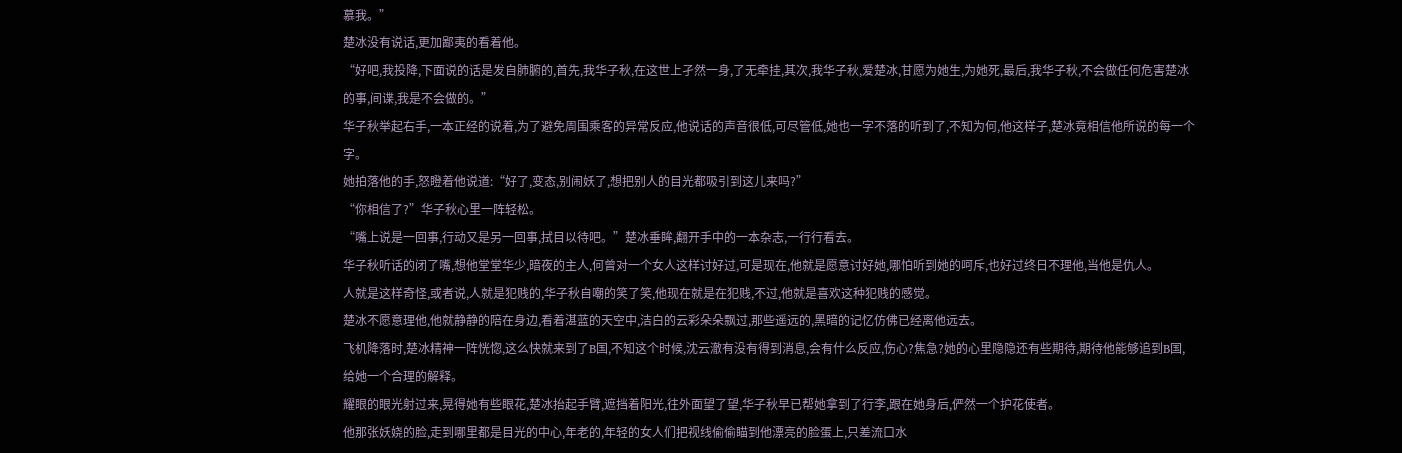慕我。”
楚冰没有说话,更加鄙夷的看着他。
“好吧,我投降,下面说的话是发自肺腑的,首先,我华子秋,在这世上孑然一身,了无牵挂,其次,我华子秋,爱楚冰,甘愿为她生,为她死,最后,我华子秋,不会做任何危害楚冰的事,间谍,我是不会做的。”
华子秋举起右手,一本正经的说着,为了避免周围乘客的异常反应,他说话的声音很低,可尽管低,她也一字不落的听到了,不知为何,他这样子,楚冰竟相信他所说的每一个字。
她拍落他的手,怒瞪着他说道:“好了,变态,别闹妖了,想把别人的目光都吸引到这儿来吗?”
“你相信了?”华子秋心里一阵轻松。
“嘴上说是一回事,行动又是另一回事,拭目以待吧。”楚冰垂眸,翻开手中的一本杂志,一行行看去。
华子秋听话的闭了嘴,想他堂堂华少,暗夜的主人,何曾对一个女人这样讨好过,可是现在,他就是愿意讨好她,哪怕听到她的呵斥,也好过终日不理他,当他是仇人。
人就是这样奇怪,或者说,人就是犯贱的,华子秋自嘲的笑了笑,他现在就是在犯贱,不过,他就是喜欢这种犯贱的感觉。
楚冰不愿意理他,他就静静的陪在身边,看着湛蓝的天空中,洁白的云彩朵朵飘过,那些遥远的,黑暗的记忆仿佛已经离他远去。
飞机降落时,楚冰精神一阵恍惚,这么快就来到了B国,不知这个时候,沈云澈有没有得到消息,会有什么反应,伤心?焦急?她的心里隐隐还有些期待,期待他能够追到B国,给她一个合理的解释。
耀眼的眼光射过来,晃得她有些眼花,楚冰抬起手臂,遮挡着阳光,往外面望了望,华子秋早已帮她拿到了行李,跟在她身后,俨然一个护花使者。
他那张妖娆的脸,走到哪里都是目光的中心,年老的,年轻的女人们把视线偷偷瞄到他漂亮的脸蛋上,只差流口水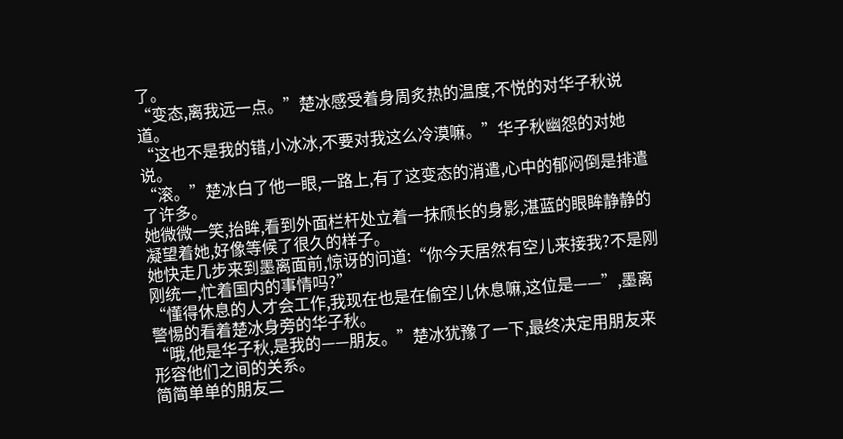了。
“变态,离我远一点。”楚冰感受着身周炙热的温度,不悦的对华子秋说道。
“这也不是我的错,小冰冰,不要对我这么冷漠嘛。”华子秋幽怨的对她说。
“滚。”楚冰白了他一眼,一路上,有了这变态的消遣,心中的郁闷倒是排遣了许多。
她微微一笑,抬眸,看到外面栏杆处立着一抹颀长的身影,湛蓝的眼眸静静的凝望着她,好像等候了很久的样子。
她快走几步来到墨离面前,惊讶的问道:“你今天居然有空儿来接我?不是刚刚统一,忙着国内的事情吗?”
“懂得休息的人才会工作,我现在也是在偷空儿休息嘛,这位是——”,墨离警惕的看着楚冰身旁的华子秋。
“哦,他是华子秋,是我的——朋友。”楚冰犹豫了一下,最终决定用朋友来形容他们之间的关系。
简简单单的朋友二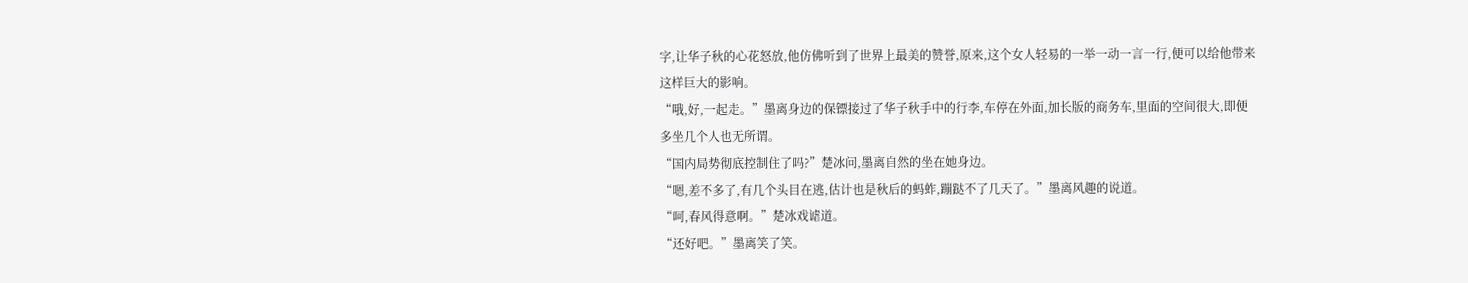字,让华子秋的心花怒放,他仿佛听到了世界上最美的赞誉,原来,这个女人轻易的一举一动一言一行,便可以给他带来这样巨大的影响。
“哦,好,一起走。”墨离身边的保镖接过了华子秋手中的行李,车停在外面,加长版的商务车,里面的空间很大,即便多坐几个人也无所谓。
“国内局势彻底控制住了吗?”楚冰问,墨离自然的坐在她身边。
“嗯,差不多了,有几个头目在逃,估计也是秋后的蚂蚱,蹦跶不了几天了。”墨离风趣的说道。
“呵,春风得意啊。”楚冰戏谑道。
“还好吧。”墨离笑了笑。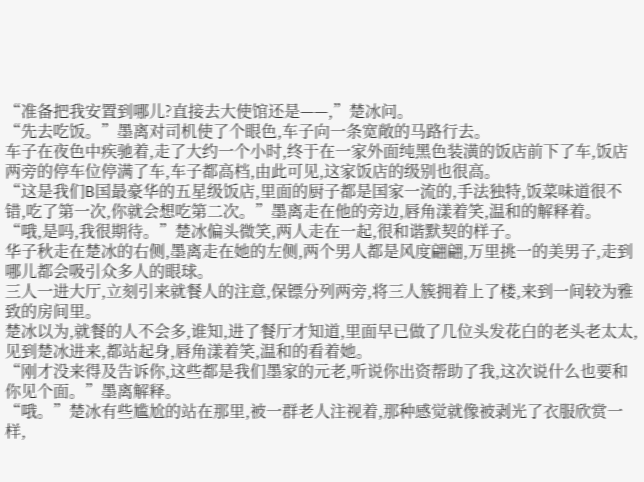“准备把我安置到哪儿?直接去大使馆还是——,”楚冰问。
“先去吃饭。”墨离对司机使了个眼色,车子向一条宽敞的马路行去。
车子在夜色中疾驰着,走了大约一个小时,终于在一家外面纯黑色装潢的饭店前下了车,饭店两旁的停车位停满了车,车子都高档,由此可见,这家饭店的级别也很高。
“这是我们B国最豪华的五星级饭店,里面的厨子都是国家一流的,手法独特,饭菜味道很不错,吃了第一次,你就会想吃第二次。”墨离走在他的旁边,唇角漾着笑,温和的解释着。
“哦,是吗,我很期待。”楚冰偏头微笑,两人走在一起,很和谐默契的样子。
华子秋走在楚冰的右侧,墨离走在她的左侧,两个男人都是风度翩翩,万里挑一的美男子,走到哪儿都会吸引众多人的眼球。
三人一进大厅,立刻引来就餐人的注意,保镖分列两旁,将三人簇拥着上了楼,来到一间较为雅致的房间里。
楚冰以为,就餐的人不会多,谁知,进了餐厅才知道,里面早已做了几位头发花白的老头老太太,见到楚冰进来,都站起身,唇角漾着笑,温和的看着她。
“刚才没来得及告诉你,这些都是我们墨家的元老,听说你出资帮助了我,这次说什么也要和你见个面。”墨离解释。
“哦。”楚冰有些尴尬的站在那里,被一群老人注视着,那种感觉就像被剥光了衣服欣赏一样,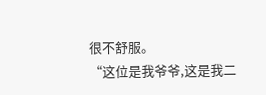很不舒服。
“这位是我爷爷,这是我二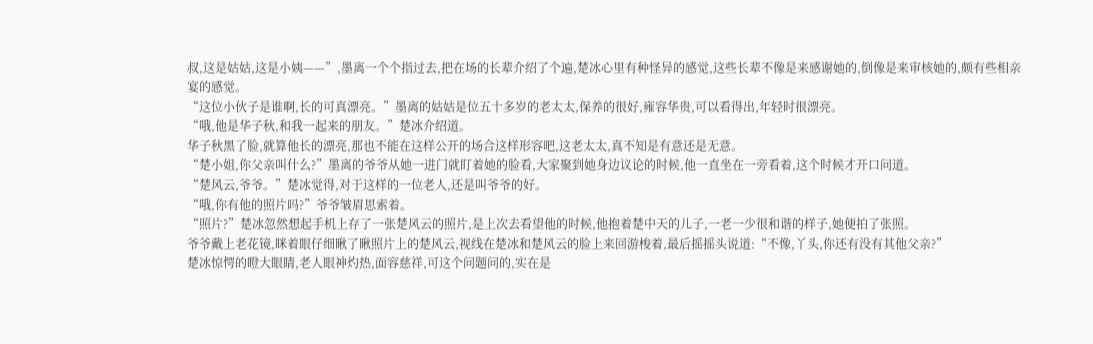叔,这是姑姑,这是小姨——”,墨离一个个指过去,把在场的长辈介绍了个遍,楚冰心里有种怪异的感觉,这些长辈不像是来感谢她的,倒像是来审核她的,颇有些相亲宴的感觉。
“这位小伙子是谁啊,长的可真漂亮。”墨离的姑姑是位五十多岁的老太太,保养的很好,雍容华贵,可以看得出,年轻时很漂亮。
“哦,他是华子秋,和我一起来的朋友。”楚冰介绍道。
华子秋黑了脸,就算他长的漂亮,那也不能在这样公开的场合这样形容吧,这老太太,真不知是有意还是无意。
“楚小姐,你父亲叫什么?”墨离的爷爷从她一进门就盯着她的脸看,大家聚到她身边议论的时候,他一直坐在一旁看着,这个时候才开口问道。
“楚风云,爷爷。”楚冰觉得,对于这样的一位老人,还是叫爷爷的好。
“哦,你有他的照片吗?”爷爷皱眉思索着。
“照片?”楚冰忽然想起手机上存了一张楚风云的照片,是上次去看望他的时候,他抱着楚中天的儿子,一老一少很和谐的样子,她便拍了张照。
爷爷戴上老花镜,眯着眼仔细瞅了瞅照片上的楚风云,视线在楚冰和楚风云的脸上来回游梭着,最后摇摇头说道:“不像,丫头,你还有没有其他父亲?”
楚冰惊愕的瞪大眼睛,老人眼神灼热,面容慈祥,可这个问题问的,实在是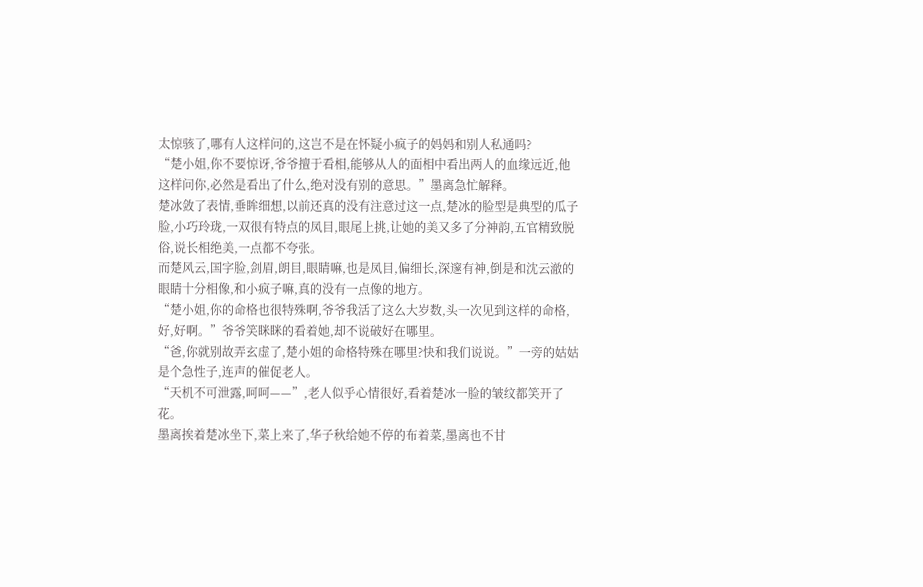太惊骇了,哪有人这样问的,这岂不是在怀疑小疯子的妈妈和别人私通吗?
“楚小姐,你不要惊讶,爷爷擅于看相,能够从人的面相中看出两人的血缘远近,他这样问你,必然是看出了什么,绝对没有别的意思。”墨离急忙解释。
楚冰敛了表情,垂眸细想,以前还真的没有注意过这一点,楚冰的脸型是典型的瓜子脸,小巧玲珑,一双很有特点的凤目,眼尾上挑,让她的美又多了分神韵,五官精致脱俗,说长相绝美,一点都不夸张。
而楚风云,国字脸,剑眉,朗目,眼睛嘛,也是凤目,偏细长,深邃有神,倒是和沈云澈的眼睛十分相像,和小疯子嘛,真的没有一点像的地方。
“楚小姐,你的命格也很特殊啊,爷爷我活了这么大岁数,头一次见到这样的命格,好,好啊。”爷爷笑眯眯的看着她,却不说破好在哪里。
“爸,你就别故弄玄虚了,楚小姐的命格特殊在哪里?快和我们说说。”一旁的姑姑是个急性子,连声的催促老人。
“天机不可泄露,呵呵——”,老人似乎心情很好,看着楚冰一脸的皱纹都笑开了花。
墨离挨着楚冰坐下,菜上来了,华子秋给她不停的布着菜,墨离也不甘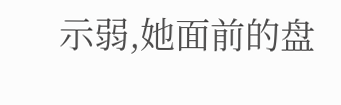示弱,她面前的盘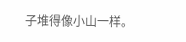子堆得像小山一样。